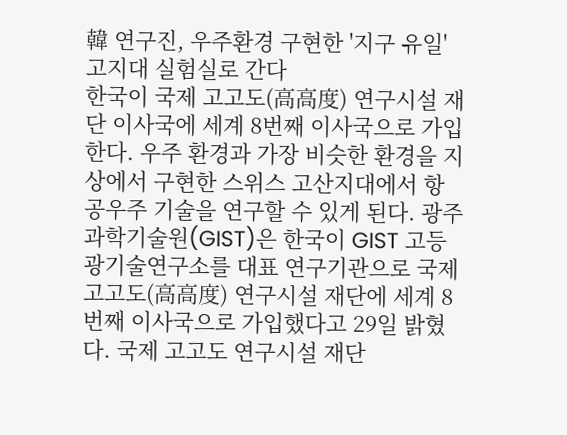韓 연구진, 우주환경 구현한 '지구 유일' 고지대 실험실로 간다
한국이 국제 고고도(高高度) 연구시설 재단 이사국에 세계 8번째 이사국으로 가입한다. 우주 환경과 가장 비슷한 환경을 지상에서 구현한 스위스 고산지대에서 항공우주 기술을 연구할 수 있게 된다. 광주과학기술원(GIST)은 한국이 GIST 고등광기술연구소를 대표 연구기관으로 국제 고고도(高高度) 연구시설 재단에 세계 8번째 이사국으로 가입했다고 29일 밝혔다. 국제 고고도 연구시설 재단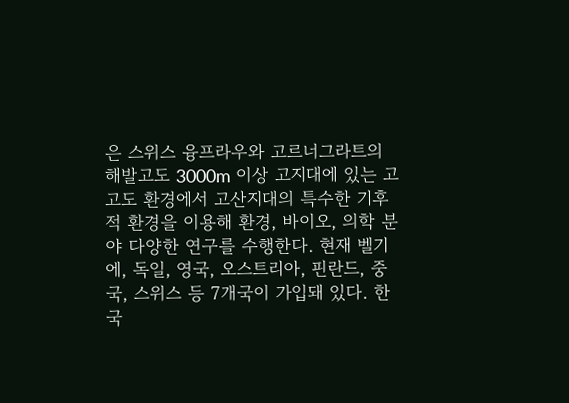은 스위스 융프라우와 고르너그라트의 해발고도 3000m 이상 고지대에 있는 고고도 환경에서 고산지대의 특수한 기후적 환경을 이용해 환경, 바이오, 의학 분야 다양한 연구를 수행한다. 현재 벨기에, 독일, 영국, 오스트리아, 핀란드, 중국, 스위스 등 7개국이 가입돼 있다. 한국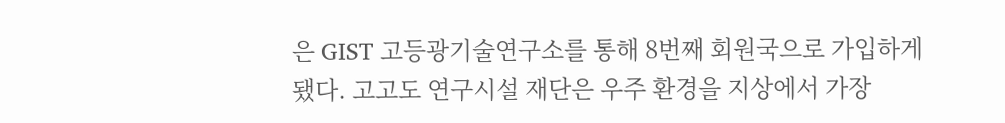은 GIST 고등광기술연구소를 통해 8번째 회원국으로 가입하게 됐다. 고고도 연구시설 재단은 우주 환경을 지상에서 가장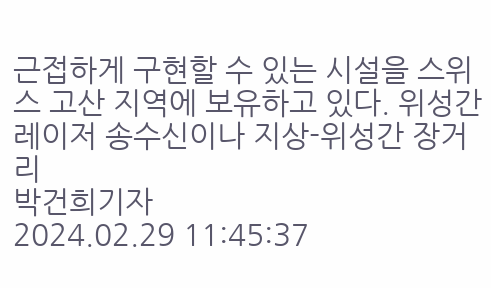근접하게 구현할 수 있는 시설을 스위스 고산 지역에 보유하고 있다. 위성간 레이저 송수신이나 지상-위성간 장거리
박건희기자
2024.02.29 11:45:37